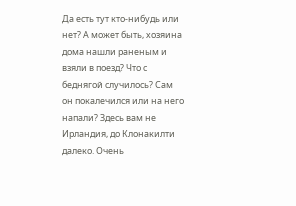Да есть тут кто-нибудь или нет? А может быть, хозяина дома нашли раненым и взяли в поезд? Что с беднягой случилось? Сам он покалечился или на него напали? Здесь вам не Ирландия, до Клонакилти далеко. Очень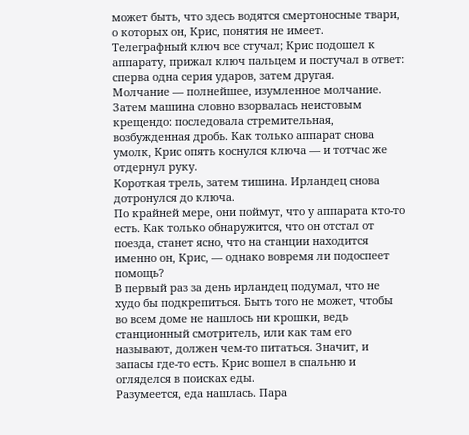может быть, что здесь водятся смертоносные твари, о которых он, Крис, понятия не имеет.
Телеграфный ключ все стучал; Крис подошел к аппарату, прижал ключ пальцем и постучал в ответ: сперва одна серия ударов, затем другая.
Молчание — полнейшее, изумленное молчание.
Затем машина словно взорвалась неистовым крещендо: последовала стремительная, возбужденная дробь. Как только аппарат снова умолк, Крис опять коснулся ключа — и тотчас же отдернул руку.
Короткая трель, затем тишина. Ирландец снова дотронулся до ключа.
По крайней мере, они поймут, что у аппарата кто-то есть. Как только обнаружится, что он отстал от поезда, станет ясно, что на станции находится именно он, Крис, — однако вовремя ли подоспеет помощь?
В первый раз за день ирландец подумал, что не худо бы подкрепиться. Быть того не может, чтобы во всем доме не нашлось ни крошки, ведь станционный смотритель, или как там его называют, должен чем-то питаться. Значит, и запасы где-то есть. Крис вошел в спальню и огляделся в поисках еды.
Разумеется, еда нашлась. Пара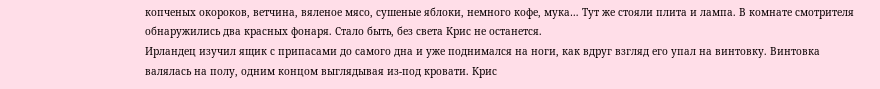копченых окороков, ветчина, вяленое мясо, сушеные яблоки, немного кофе, мука… Тут же стояли плита и лампа. В комнате смотрителя обнаружились два красных фонаря. Стало быть, без света Крис не останется.
Ирландец изучил ящик с припасами до самого дна и уже поднимался на ноги, как вдруг взгляд его упал на винтовку. Винтовка валялась на полу, одним концом выглядывая из-под кровати. Крис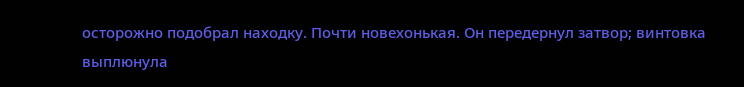осторожно подобрал находку. Почти новехонькая. Он передернул затвор; винтовка выплюнула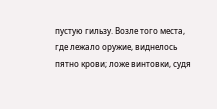пустую гильзу. Возле того места, где лежало оружие, виднелось пятно крови; ложе винтовки, судя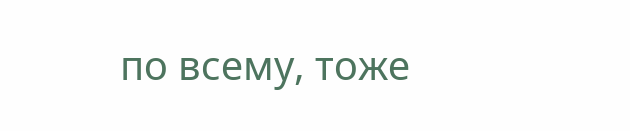по всему, тоже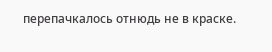перепачкалось отнюдь не в краске.